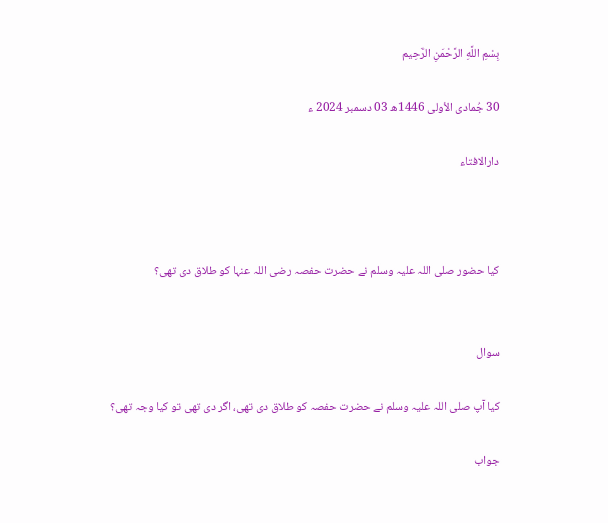بِسْمِ اللَّهِ الرَّحْمَنِ الرَّحِيم

30 جُمادى الأولى 1446ھ 03 دسمبر 2024 ء

دارالافتاء



کیا حضور صلی اللہ علیہ وسلم نے حضرت حفصہ رضی اللہ عنہا کو طلاق دی تھی؟


سوال

کیا آپ صلی اللہ علیہ وسلم نے حضرت حفصہ کو طلاق دی تھی، اگر دی تھی تو کیا وجہ تھی؟

جواب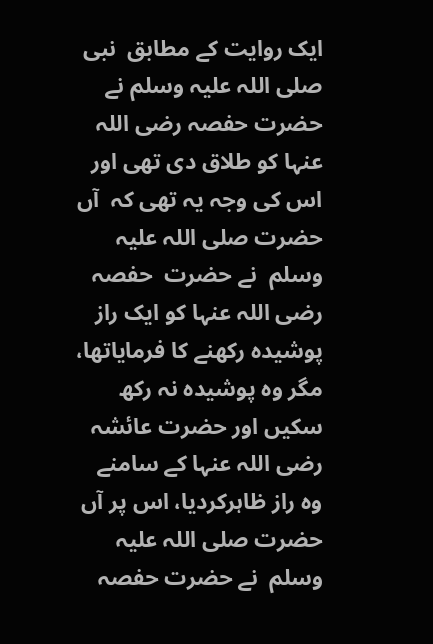ایک روایت کے مطابق  نبی صلی اللہ علیہ وسلم نے  حضرت حفصہ رضی اللہ عنہا کو طلاق دی تھی اور اس کی وجہ یہ تھی کہ  آں حضرت صلی اللہ علیہ وسلم  نے حضرت  حفصہ رضی اللہ عنہا کو ایک راز پوشیدہ رکھنے کا فرمایاتھا، مگر وہ پوشیدہ نہ رکھ سکیں اور حضرت عائشہ رضی اللہ عنہا کے سامنے وہ راز ظاہرکردیا، اس پر آں حضرت صلی اللہ علیہ وسلم  نے حضرت حفصہ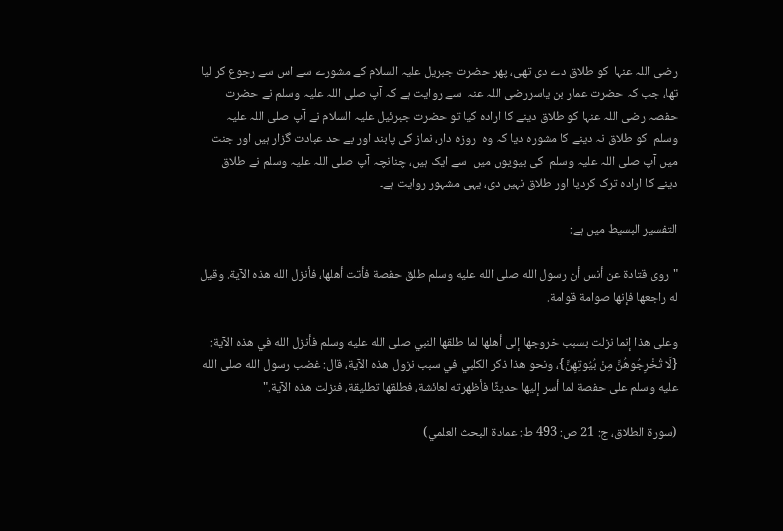رضی اللہ عنہا  کو طلاق دے دی تھی، پھر حضرت جبریل علیہ السلام کے مشورے سے اس سے رجوع کر لیا تھا، جب کہ حضرت عمار بن یاسررضی اللہ عنہ  سے روایت ہے کہ آپ صلی اللہ علیہ وسلم نے حضرت حفصہ رضی اللہ عنہا کو طلاق دینے کا ارادہ کیا تو حضرت جبرئیل علیہ السلام نے آپ صلی اللہ علیہ وسلم  کو طلاق نہ دینے کا مشورہ دیا کہ وہ  روزہ دار، نماز کی پابند اور بے حد عبادت گزار ہیں اور جنت میں آپ صلی اللہ علیہ وسلم  کی بیویوں میں  سے ایک ہیں، چنانچہ آپ صلی اللہ علیہ وسلم نے طلاق دینے کا ارادہ ترک کردیا اور طلاق نہیں دی، یہی مشہور روایت ہے۔

التفسیر البسیط میں ہے:

"روى قتادة عن أنس أن رسول الله صلى الله عليه وسلم ‌طلق ‌حفصة فأتت أهلها، فأنزل الله هذه الآية. وقيل له راجعها فإنها صوامة قوامة.

وعلى هذا إنما نزلت بسبب خروجها إلى أهلها لما طلقها النبي صلى الله عليه وسلم فأنزل الله في هذه الآية: {لَا تُخْرِجُوهُنَّ مِنْ بُيُوتِهِنَّ}، ونحو هذا ذكر الكلبي في سبب نزول هذه الآية، قال: غضب رسول الله صلى الله عليه وسلم على حفصة لما أسر إليها حديثًا فأظهرته لعائشة، فطلقها تطليقة، فنزلت هذه الآية."

(سورة الطلاق، ج: 21 ص: 493 ط: عمادة البحث العلمي)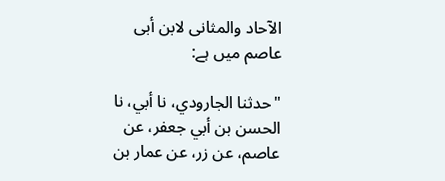الآحاد والمثانی لابن أبی عاصم میں ہے:

"حدثنا الجارودي، نا أبي، نا الحسن بن أبي جعفر، عن عاصم، عن زر، عن عمار بن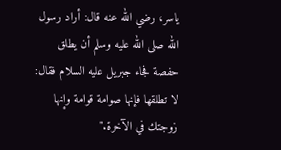ياسر، رضي الله عنه قال: أراد رسول الله صلى الله عليه وسلم أن يطلق حفصة فجاء جبريل عليه السلام فقال: لا تطلقها فإنها صوامة قوامة وإنها زوجتك في الآخرة."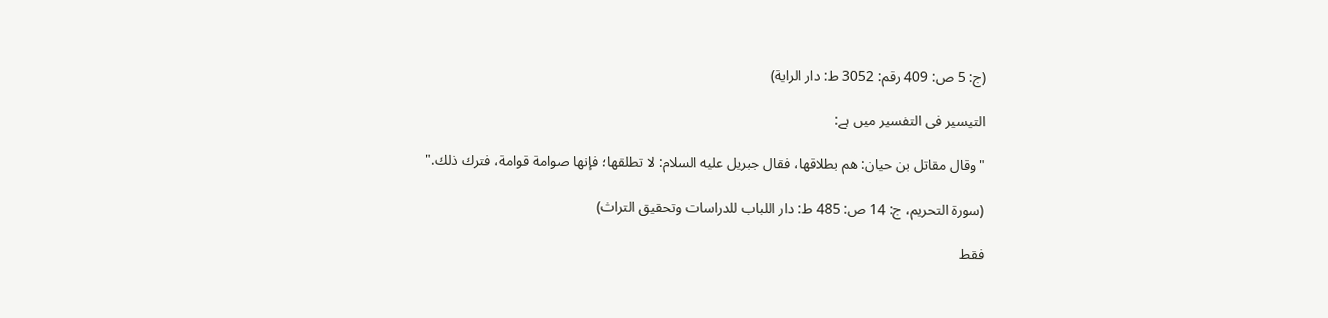(ج: 5 ص: 409 رقم: 3052 ط: دار الرایة)

التيسير فی التفسیر میں ہے:

"وقال مقاتل بن حيان: هم بطلاقها، فقال جبريل عليه السلام: لا تطلقها؛ فإنها صوامة قوامة، فترك ذلك."

(سورة التحريم، ج: 14 ص: 485 ط: دار اللباب للدراسات وتحقيق التراث)

فقط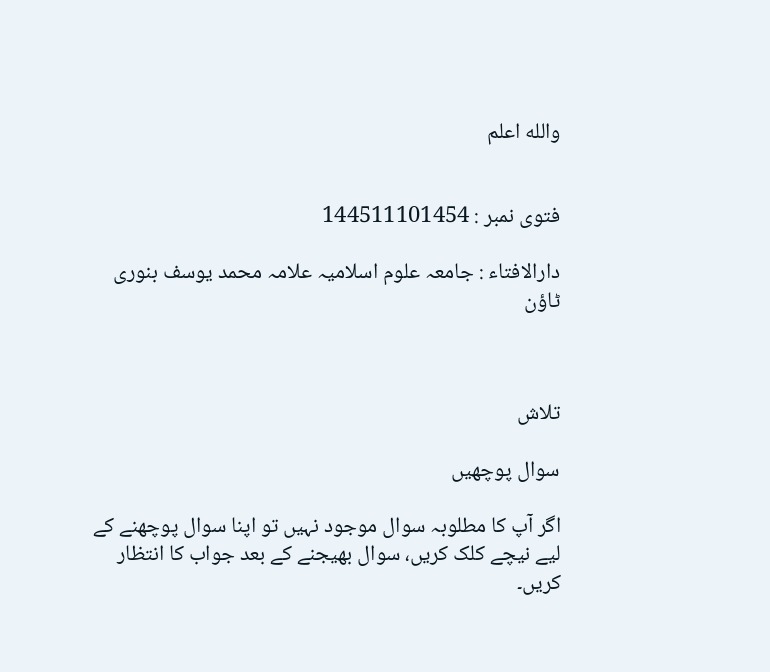والله اعلم


فتوی نمبر : 144511101454

دارالافتاء : جامعہ علوم اسلامیہ علامہ محمد یوسف بنوری ٹاؤن



تلاش

سوال پوچھیں

اگر آپ کا مطلوبہ سوال موجود نہیں تو اپنا سوال پوچھنے کے لیے نیچے کلک کریں، سوال بھیجنے کے بعد جواب کا انتظار کریں۔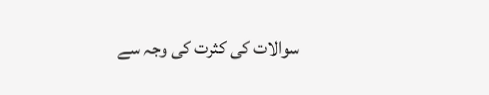سوالات کی کثرت کی وجہ سے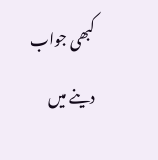کبھی جواب دینے میں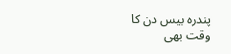پندرہ بیس دن کا وقت بھی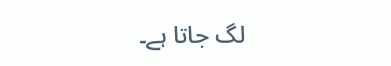لگ جاتا ہے۔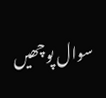سوال پوچھیں